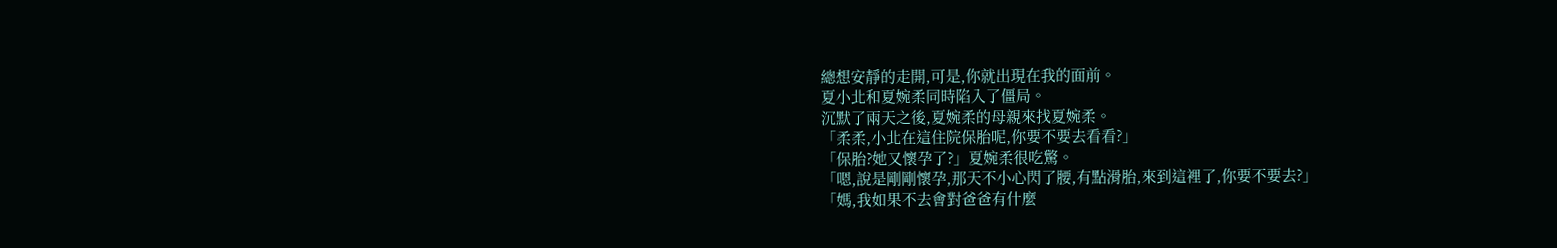總想安靜的走開,可是,你就出現在我的面前。
夏小北和夏婉柔同時陷入了僵局。
沉默了兩天之後,夏婉柔的母親來找夏婉柔。
「柔柔,小北在這住院保胎呢,你要不要去看看?」
「保胎?她又懷孕了?」夏婉柔很吃驚。
「嗯,說是剛剛懷孕,那天不小心閃了腰,有點滑胎,來到這裡了,你要不要去?」
「媽,我如果不去會對爸爸有什麼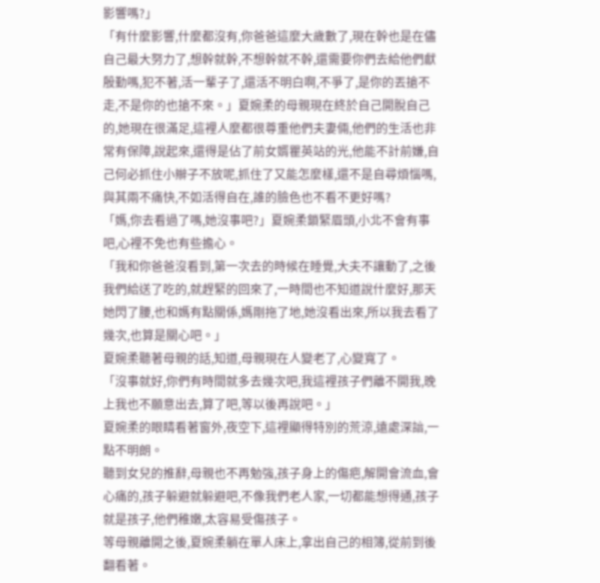影響嗎?」
「有什麼影響,什麼都沒有,你爸爸這麼大歲數了,現在幹也是在儘自己最大努力了,想幹就幹,不想幹就不幹,還需要你們去給他們獻殷勤嗎,犯不著,活一輩子了,還活不明白啊,不爭了,是你的丟搶不走,不是你的也搶不來。」夏婉柔的母親現在終於自己開脫自己的,她現在很滿足,這裡人麼都很尊重他們夫妻倆,他們的生活也非常有保障,說起來,還得是佔了前女婿瞿英站的光,他能不計前嫌,自己何必抓住小辮子不放呢,抓住了又能怎麼樣,還不是自尋煩惱嗎,與其兩不痛快,不如活得自在,誰的臉色也不看不更好嗎?
「媽,你去看過了嗎,她沒事吧?」夏婉柔鎖緊眉頭,小北不會有事吧,心裡不免也有些擔心。
「我和你爸爸沒看到,第一次去的時候在睡覺,大夫不讓動了,之後我們給送了吃的,就趕緊的回來了,一時間也不知道說什麼好,那天她閃了腰,也和媽有點關係,媽剛拖了地,她沒看出來,所以我去看了幾次,也算是關心吧。」
夏婉柔聽著母親的話,知道,母親現在人變老了,心變寬了。
「沒事就好,你們有時間就多去幾次吧,我這裡孩子們離不開我,晚上我也不願意出去,算了吧,等以後再說吧。」
夏婉柔的眼睛看著窗外,夜空下,這裡顯得特別的荒涼,遠處深諳,一點不明朗。
聽到女兒的推辭,母親也不再勉強,孩子身上的傷疤,解開會流血,會心痛的,孩子躲避就躲避吧,不像我們老人家,一切都能想得通,孩子就是孩子,他們稚嫩,太容易受傷孩子。
等母親離開之後,夏婉柔躺在單人床上,拿出自己的相簿,從前到後翻看著。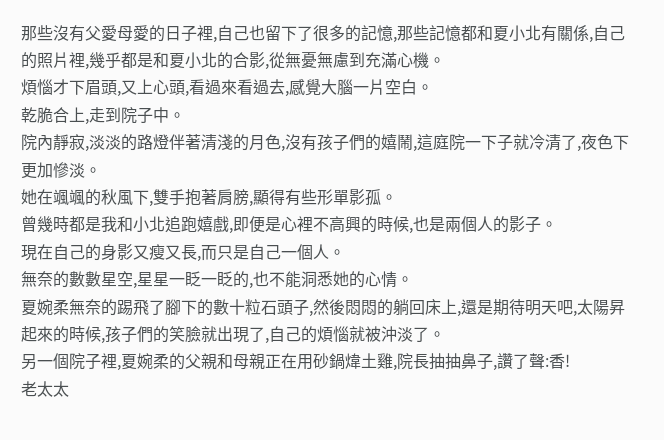那些沒有父愛母愛的日子裡,自己也留下了很多的記憶,那些記憶都和夏小北有關係,自己的照片裡,幾乎都是和夏小北的合影,從無憂無慮到充滿心機。
煩惱才下眉頭,又上心頭,看過來看過去,感覺大腦一片空白。
乾脆合上,走到院子中。
院內靜寂,淡淡的路燈伴著清淺的月色,沒有孩子們的嬉鬧,這庭院一下子就冷清了,夜色下更加慘淡。
她在颯颯的秋風下,雙手抱著肩膀,顯得有些形單影孤。
曾幾時都是我和小北追跑嬉戲,即便是心裡不高興的時候,也是兩個人的影子。
現在自己的身影又瘦又長,而只是自己一個人。
無奈的數數星空,星星一眨一眨的,也不能洞悉她的心情。
夏婉柔無奈的踢飛了腳下的數十粒石頭子,然後悶悶的躺回床上,還是期待明天吧,太陽昇起來的時候,孩子們的笑臉就出現了,自己的煩惱就被沖淡了。
另一個院子裡,夏婉柔的父親和母親正在用砂鍋煒土雞,院長抽抽鼻子,讚了聲:香!
老太太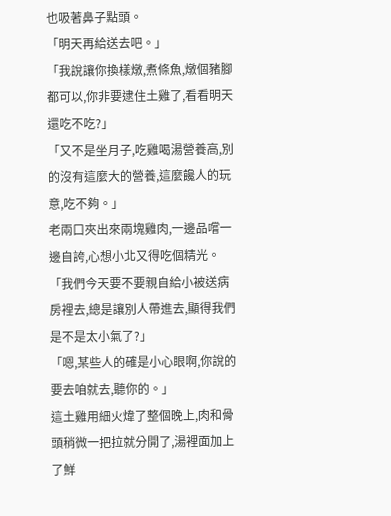也吸著鼻子點頭。
「明天再給送去吧。」
「我說讓你換樣燉,煮條魚,燉個豬腳都可以,你非要逮住土雞了,看看明天還吃不吃?」
「又不是坐月子,吃雞喝湯營養高,別的沒有這麼大的營養,這麼饞人的玩意,吃不夠。」
老兩口夾出來兩塊雞肉,一邊品嚐一邊自誇,心想小北又得吃個精光。
「我們今天要不要親自給小被送病房裡去,總是讓別人帶進去,顯得我們是不是太小氣了?」
「嗯,某些人的確是小心眼啊,你說的要去咱就去,聽你的。」
這土雞用細火煒了整個晚上,肉和骨頭稍微一把拉就分開了,湯裡面加上了鮮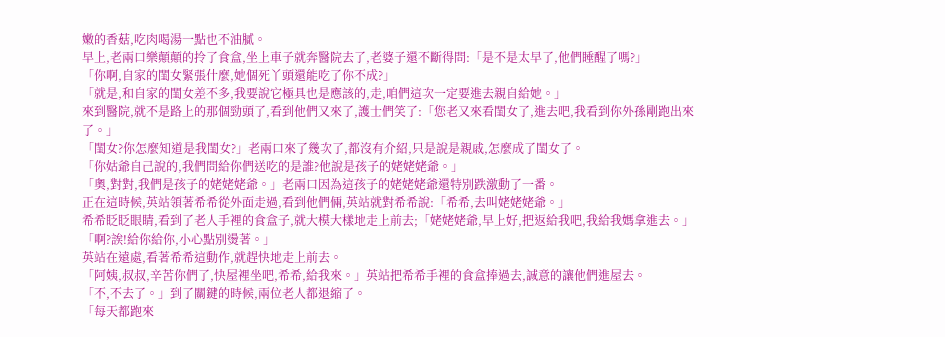嫩的香菇,吃肉喝湯一點也不油膩。
早上,老兩口樂顛顛的拎了食盒,坐上車子就奔醫院去了,老婆子還不斷得問:「是不是太早了,他們睡醒了嗎?」
「你啊,自家的閨女緊張什麼,她個死丫頭還能吃了你不成?」
「就是,和自家的閨女差不多,我要說它極具也是應該的,走,咱們這次一定要進去親自給她。」
來到醫院,就不是路上的那個勁頭了,看到他們又來了,護士們笑了:「您老又來看閨女了,進去吧,我看到你外孫剛跑出來了。」
「閨女?你怎麼知道是我閨女?」老兩口來了幾次了,都沒有介紹,只是說是親戚,怎麼成了閨女了。
「你姑爺自己說的,我們問給你們送吃的是誰?他說是孩子的姥姥姥爺。」
「奧,對對,我們是孩子的姥姥姥爺。」老兩口因為這孩子的姥姥姥爺還特別跌激動了一番。
正在這時候,英站領著希希從外面走過,看到他們倆,英站就對希希說:「希希,去叫姥姥姥爺。」
希希眨眨眼睛,看到了老人手裡的食盒子,就大模大樣地走上前去;「姥姥姥爺,早上好,把返給我吧,我給我媽拿進去。」
「啊?誒!給你給你,小心點別燙著。」
英站在遠處,看著希希這動作,就趕快地走上前去。
「阿姨,叔叔,辛苦你們了,快屋裡坐吧,希希,給我來。」英站把希希手裡的食盒捧過去,誠意的讓他們進屋去。
「不,不去了。」到了關鍵的時候,兩位老人都退縮了。
「每天都跑來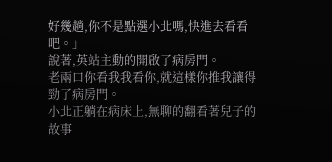好幾趟,你不是點選小北嗎,快進去看看吧。」
說著,英站主動的開啟了病房門。
老兩口你看我我看你,就這樣你推我讓得勁了病房門。
小北正躺在病床上,無聊的翻看著兒子的故事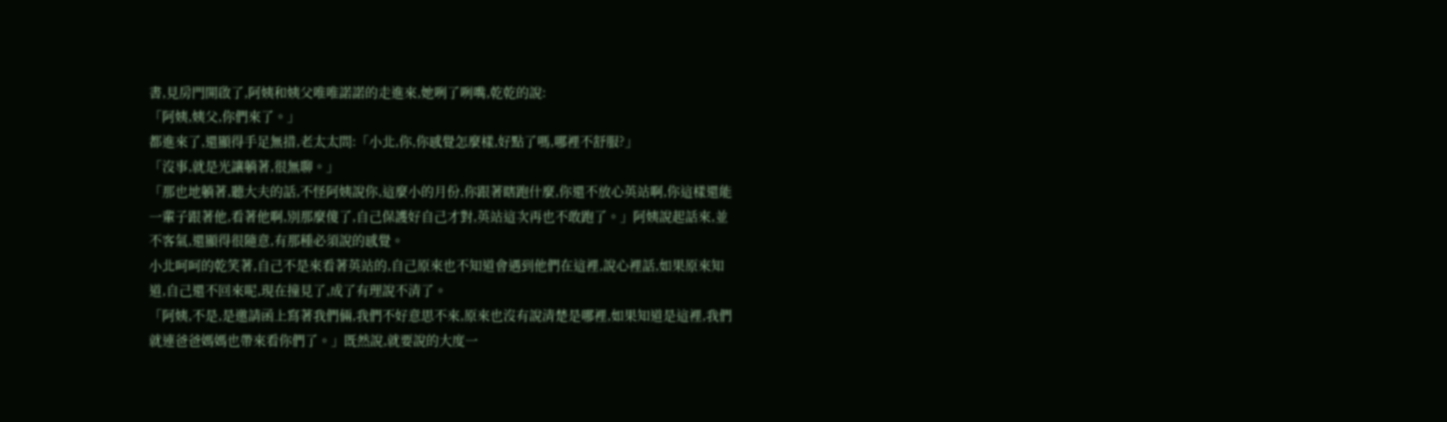書,見房門開啟了,阿姨和姨父唯唯諾諾的走進來,她咧了咧嘴,乾乾的說:
「阿姨,姨父,你們來了。」
都進來了,還顯得手足無措,老太太問:「小北,你,你感覺怎麼樣,好點了嗎,哪裡不舒服?」
「沒事,就是光讓躺著,很無聊。」
「那也地躺著,聽大夫的話,不怪阿姨說你,這麼小的月份,你跟著瞎跑什麼,你還不放心英站啊,你這樣還能一輩子跟著他,看著他啊,別那麼傻了,自己保護好自己才對,英站這次再也不敢跑了。」阿姨說起話來,並不客氣,還顯得很隨意,有那種必須說的感覺。
小北呵呵的乾笑著,自己不是來看著英站的,自己原來也不知道會遇到他們在這裡,說心裡話,如果原來知道,自己還不回來呢,現在撞見了,成了有理說不清了。
「阿姨,不是,是邀請函上寫著我們倆,我們不好意思不來,原來也沒有說清楚是哪裡,如果知道是這裡,我們就連爸爸媽媽也帶來看你們了。」既然說,就要說的大度一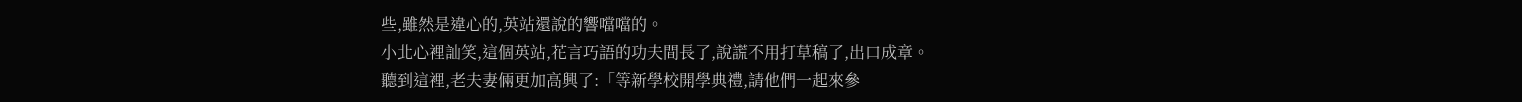些,雖然是違心的,英站還說的響噹噹的。
小北心裡訕笑,這個英站,花言巧語的功夫間長了,說謊不用打草稿了,出口成章。
聽到這裡,老夫妻倆更加高興了:「等新學校開學典禮,請他們一起來參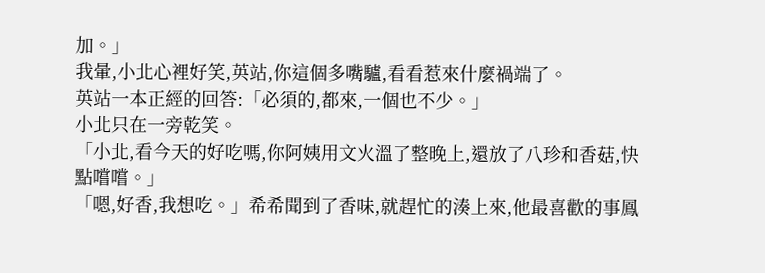加。」
我暈,小北心裡好笑,英站,你這個多嘴驢,看看惹來什麼禍端了。
英站一本正經的回答:「必須的,都來,一個也不少。」
小北只在一旁乾笑。
「小北,看今天的好吃嗎,你阿姨用文火溫了整晚上,還放了八珍和香菇,快點嚐嚐。」
「嗯,好香,我想吃。」希希聞到了香味,就趕忙的湊上來,他最喜歡的事鳳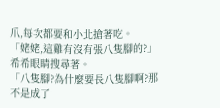爪,每次都要和小北搶著吃。
「姥姥,這雞有沒有張八隻腳的?」希希眼睛搜尋著。
「八隻腳?為什麼要長八隻腳啊?那不是成了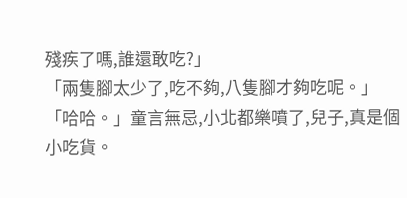殘疾了嗎,誰還敢吃?」
「兩隻腳太少了,吃不夠,八隻腳才夠吃呢。」
「哈哈。」童言無忌,小北都樂噴了,兒子,真是個小吃貨。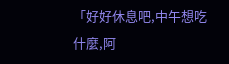「好好休息吧,中午想吃什麼,阿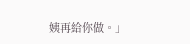姨再給你做。」